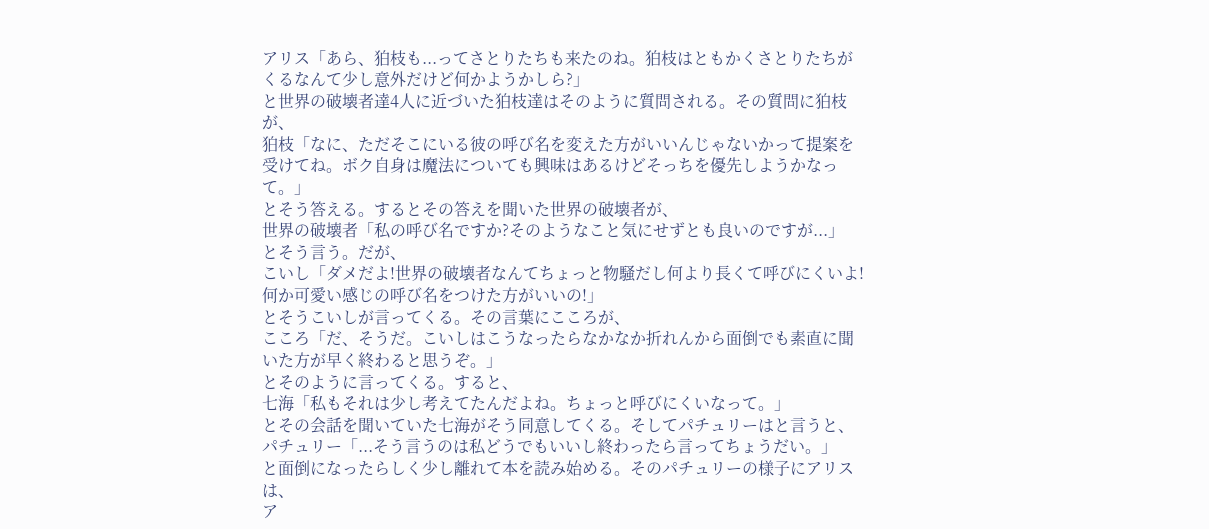アリス「あら、狛枝も...ってさとりたちも来たのね。狛枝はともかくさとりたちがくるなんて少し意外だけど何かようかしら?」
と世界の破壊者達4人に近づいた狛枝達はそのように質問される。その質問に狛枝が、
狛枝「なに、ただそこにいる彼の呼び名を変えた方がいいんじゃないかって提案を受けてね。ボク自身は魔法についても興味はあるけどそっちを優先しようかなって。」
とそう答える。するとその答えを聞いた世界の破壊者が、
世界の破壊者「私の呼び名ですか?そのようなこと気にせずとも良いのですが...」
とそう言う。だが、
こいし「ダメだよ!世界の破壊者なんてちょっと物騒だし何より長くて呼びにくいよ!何か可愛い感じの呼び名をつけた方がいいの!」
とそうこいしが言ってくる。その言葉にこころが、
こころ「だ、そうだ。こいしはこうなったらなかなか折れんから面倒でも素直に聞いた方が早く終わると思うぞ。」
とそのように言ってくる。すると、
七海「私もそれは少し考えてたんだよね。ちょっと呼びにくいなって。」
とその会話を聞いていた七海がそう同意してくる。そしてパチュリーはと言うと、
パチュリー「...そう言うのは私どうでもいいし終わったら言ってちょうだい。」
と面倒になったらしく少し離れて本を読み始める。そのパチュリーの様子にアリスは、
ア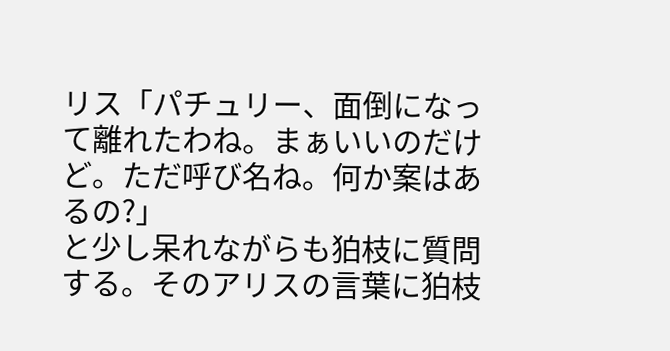リス「パチュリー、面倒になって離れたわね。まぁいいのだけど。ただ呼び名ね。何か案はあるの?」
と少し呆れながらも狛枝に質問する。そのアリスの言葉に狛枝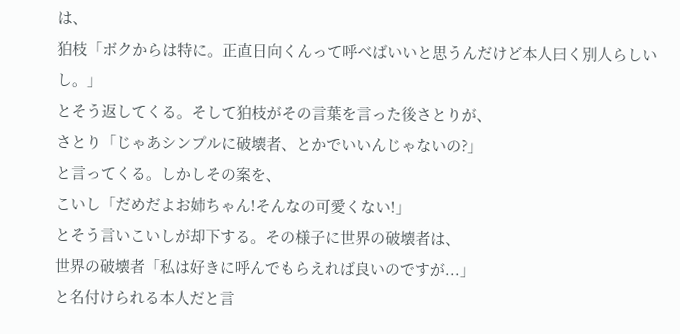は、
狛枝「ボクからは特に。正直日向くんって呼べばいいと思うんだけど本人曰く別人らしいし。」
とそう返してくる。そして狛枝がその言葉を言った後さとりが、
さとり「じゃあシンプルに破壊者、とかでいいんじゃないの?」
と言ってくる。しかしその案を、
こいし「だめだよお姉ちゃん!そんなの可愛くない!」
とそう言いこいしが却下する。その様子に世界の破壊者は、
世界の破壊者「私は好きに呼んでもらえれば良いのですが...」
と名付けられる本人だと言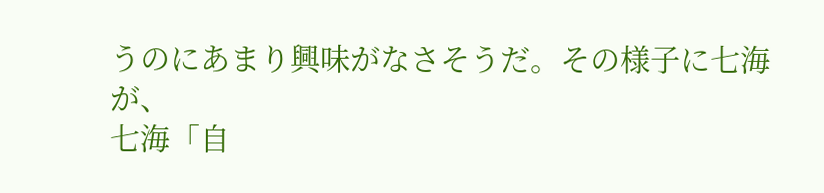うのにあまり興味がなさそうだ。その様子に七海が、
七海「自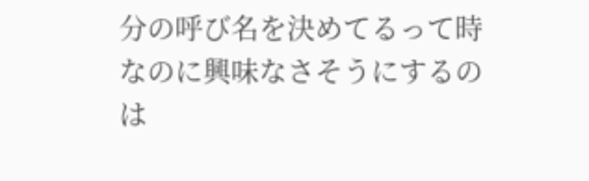分の呼び名を決めてるって時なのに興味なさそうにするのは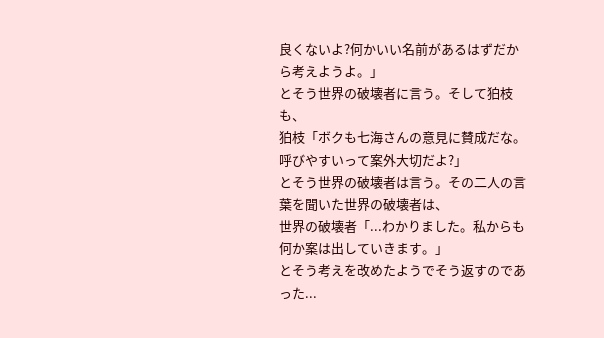良くないよ?何かいい名前があるはずだから考えようよ。」
とそう世界の破壊者に言う。そして狛枝も、
狛枝「ボクも七海さんの意見に賛成だな。呼びやすいって案外大切だよ?」
とそう世界の破壊者は言う。その二人の言葉を聞いた世界の破壊者は、
世界の破壊者「...わかりました。私からも何か案は出していきます。」
とそう考えを改めたようでそう返すのであった...